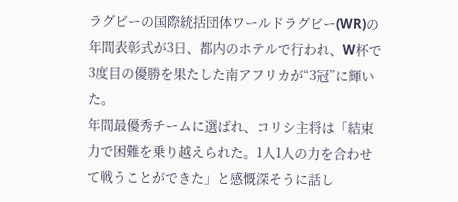ラグビーの国際統括団体ワールドラグビー(WR)の年間表彰式が3日、都内のホテルで行われ、W杯で3度目の優勝を果たした南アフリカが“3冠”に輝いた。
年間最優秀チームに選ばれ、コリシ主将は「結束力で困難を乗り越えられた。1人1人の力を合わせて戦うことができた」と感慨深そうに話し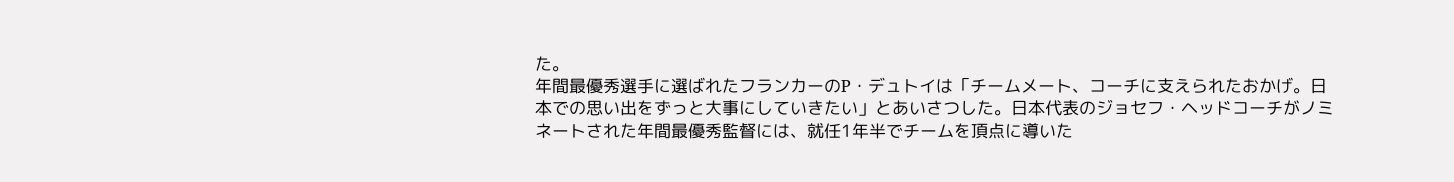た。
年間最優秀選手に選ばれたフランカーのP・デュトイは「チームメート、コーチに支えられたおかげ。日本での思い出をずっと大事にしていきたい」とあいさつした。日本代表のジョセフ・ヘッドコーチがノミネートされた年間最優秀監督には、就任1年半でチームを頂点に導いた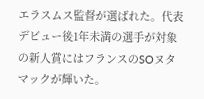エラスムス監督が選ばれた。代表デビュー後1年未満の選手が対象の新人賞にはフランスのSOヌタマックが輝いた。